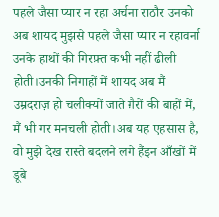पहले जैसा प्यार न रहा अर्चना राठौर उनको अब शायद मुझसे पहले जैसा प्यार न रहावर्ना उनके हाथों की गिरफ़्त कभी नहीं ढीली होती।उनकी निगाहों में शायद अब मैं उम्रदराज़ हो चलीक्यों जाते ग़ैरों की बाहों में, मैं भी गर मनचली होती।अब यह एहसास है, वो मुझे देख रास्ते बदलने लगे हैंइन आँखों में डूबे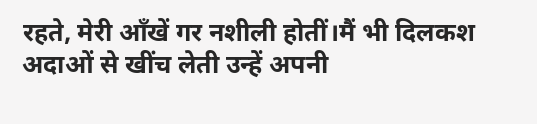रहते, मेरी आँखें गर नशीली होतीं।मैं भी दिलकश अदाओं से खींच लेती उन्हें अपनी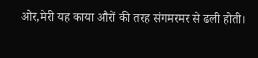ओर,मेरी यह काया औरों की तरह संगमरमर से ढली होती।